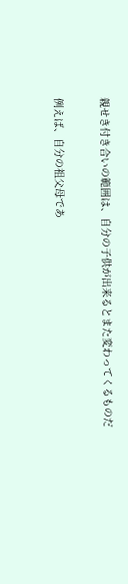親せき付き合いの範囲は、自分の子供が出来るとまた変わってくるものだ

例えば、自分の祖父母であ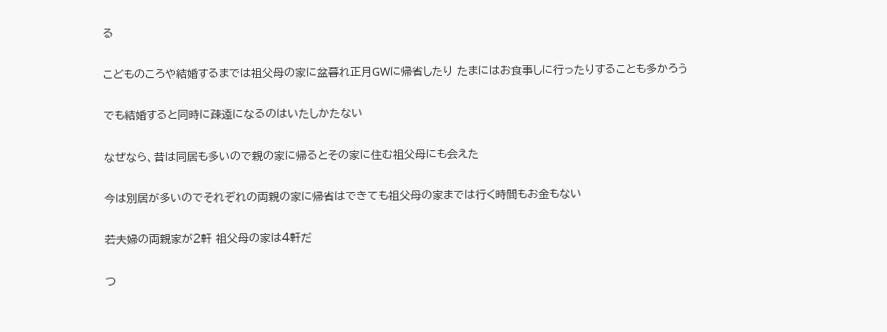る

こどものころや結婚するまでは祖父母の家に盆暮れ正月GWに帰省したり たまにはお食事しに行ったりすることも多かろう

でも結婚すると同時に疎遠になるのはいたしかたない

なぜなら、昔は同居も多いので親の家に帰るとその家に住む祖父母にも会えた

今は別居が多いのでそれぞれの両親の家に帰省はできても祖父母の家までは行く時間もお金もない

若夫婦の両親家が2軒 祖父母の家は4軒だ

つ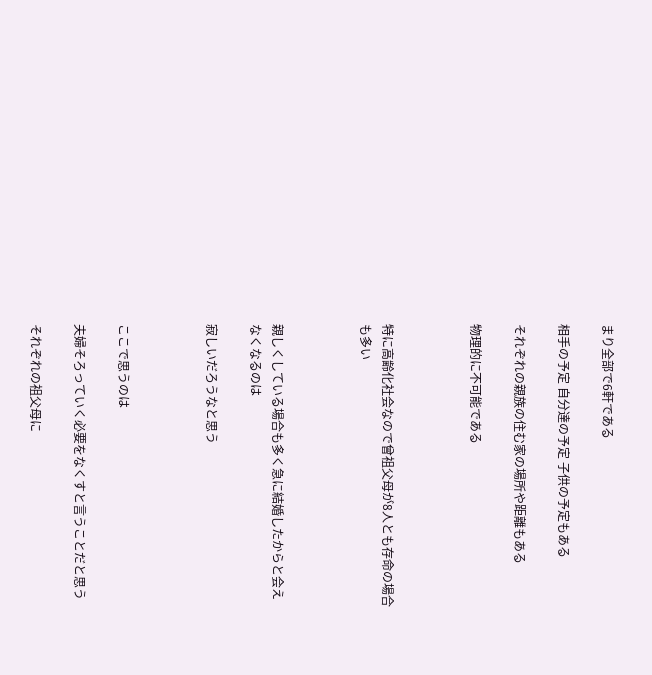まり全部で6軒である

相手の予定 自分達の予定 子供の予定もある

それぞれの親族の住む家の場所や距離もある

物理的に不可能である



特に高齢化社会なので曾祖父母が8人とも存命の場合も多い



親しくしている場合も多く急に結婚したからと会えなくなるのは

寂しいだろうなと思う



ここで思うのは

夫婦そろっていく必要をなくすと言うことだと思う

それぞれの祖父母に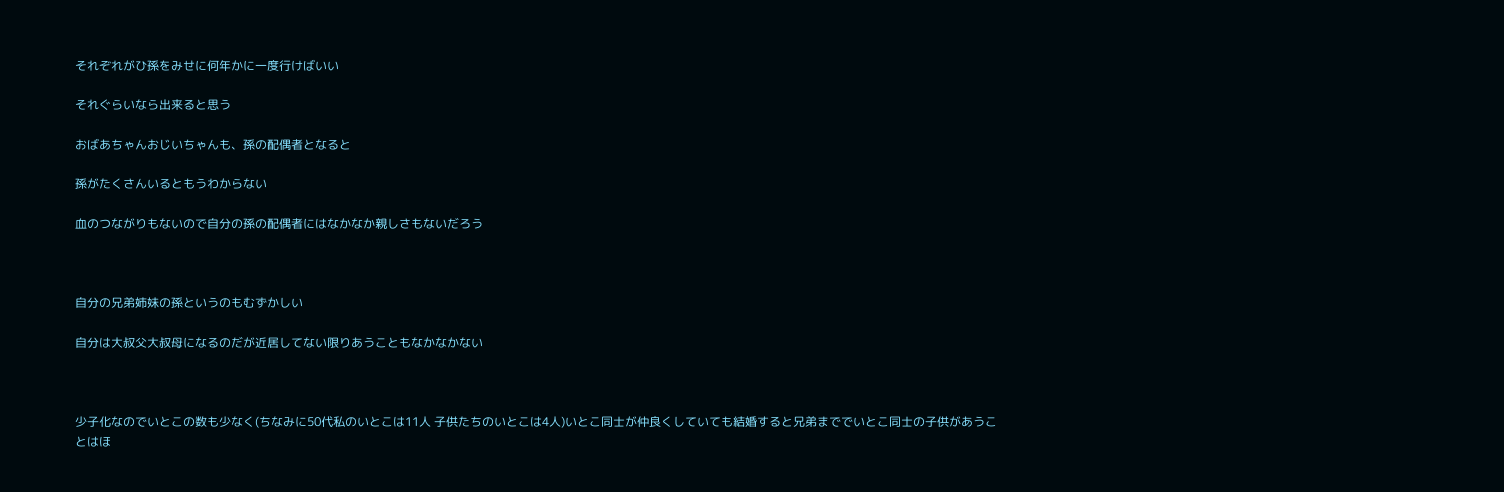それぞれがひ孫をみせに何年かに一度行けばいい

それぐらいなら出来ると思う

おばあちゃんおじいちゃんも、孫の配偶者となると

孫がたくさんいるともうわからない

血のつながりもないので自分の孫の配偶者にはなかなか親しさもないだろう



自分の兄弟姉妹の孫というのもむずかしい

自分は大叔父大叔母になるのだが近居してない限りあうこともなかなかない



少子化なのでいとこの数も少なく(ちなみに50代私のいとこは11人 子供たちのいとこは4人)いとこ同士が仲良くしていても結婚すると兄弟まででいとこ同士の子供があうことはほ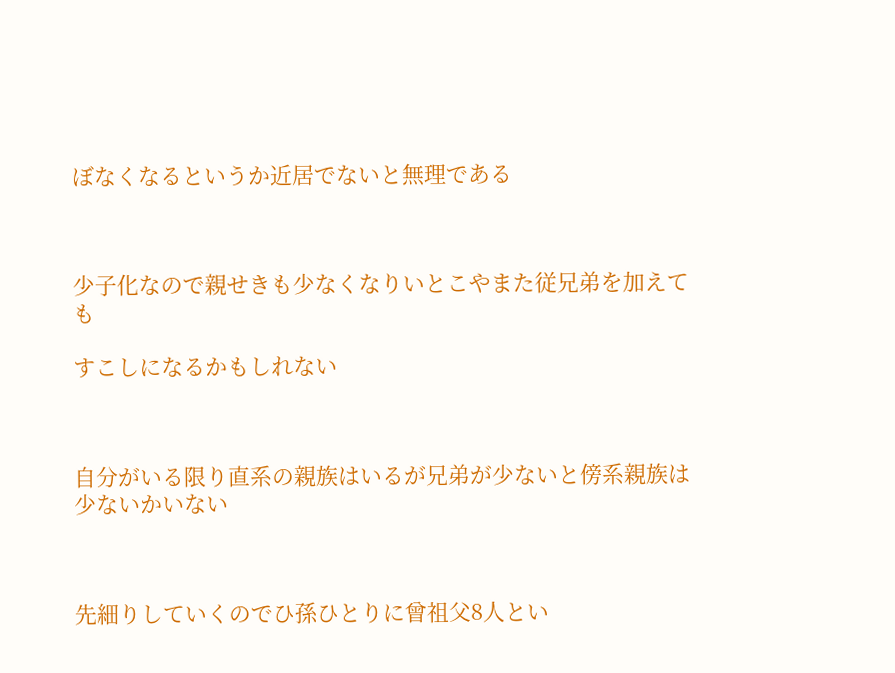ぼなくなるというか近居でないと無理である



少子化なので親せきも少なくなりいとこやまた従兄弟を加えても

すこしになるかもしれない



自分がいる限り直系の親族はいるが兄弟が少ないと傍系親族は少ないかいない



先細りしていくのでひ孫ひとりに曾祖父8人とい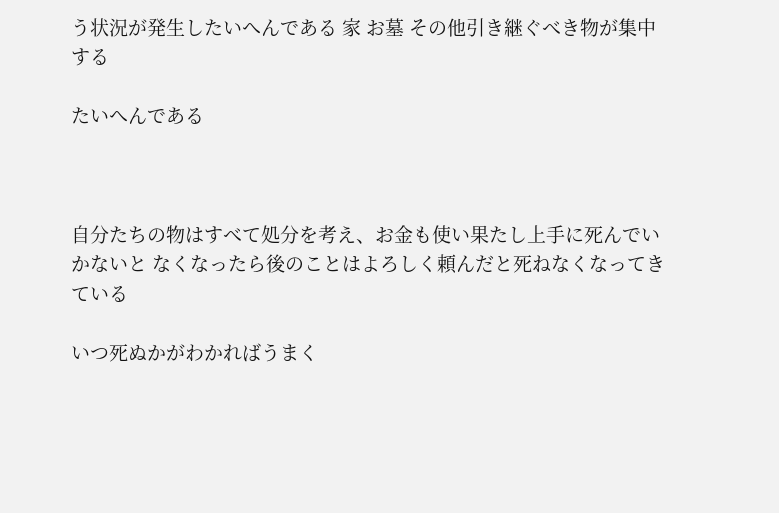う状況が発生したいへんである 家 お墓 その他引き継ぐべき物が集中する

たいへんである



自分たちの物はすべて処分を考え、お金も使い果たし上手に死んでいかないと なくなったら後のことはよろしく頼んだと死ねなくなってきている

いつ死ぬかがわかればうまく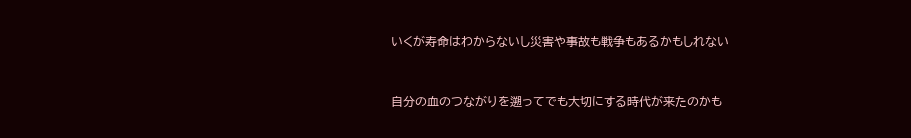いくが寿命はわからないし災害や事故も戦争もあるかもしれない



自分の血のつながりを遡ってでも大切にする時代が来たのかも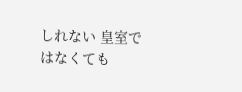しれない 皇室ではなくても